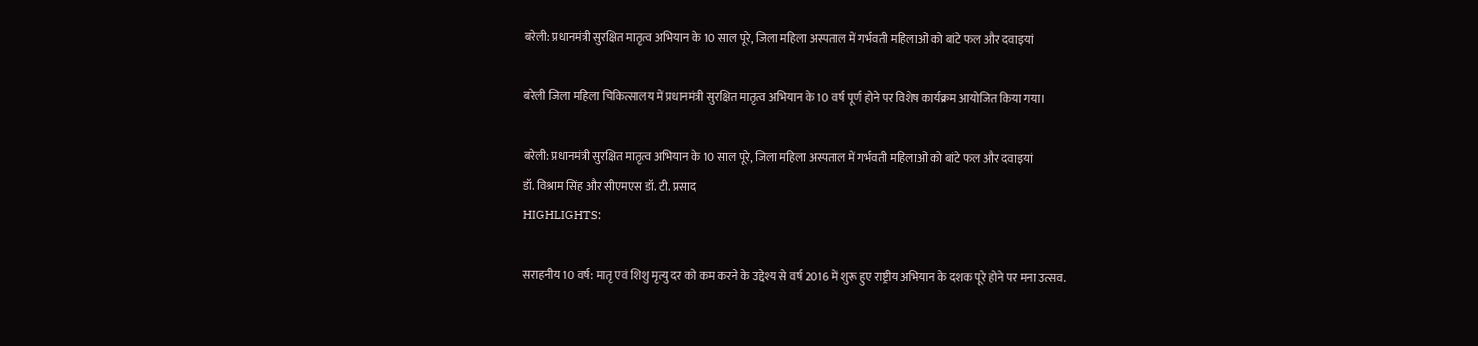बरेली: प्रधानमंत्री सुरक्षित मातृत्व अभियान के 10 साल पूरे, जिला महिला अस्पताल में गर्भवती महिलाओं को बांटे फल और दवाइयां

बरेली जिला महिला चिकित्सालय में प्रधानमंत्री सुरक्षित मातृत्व अभियान के 10 वर्ष पूर्ण होने पर विशेष कार्यक्रम आयोजित किया गया।

बरेली: प्रधानमंत्री सुरक्षित मातृत्व अभियान के 10 साल पूरे, जिला महिला अस्पताल में गर्भवती महिलाओं को बांटे फल और दवाइयां
डॉ. विश्राम सिंह और सीएमएस डॉ. टी. प्रसाद
HIGHLIGHTS:

सराहनीय 10 वर्ष: मातृ एवं शिशु मृत्यु दर को कम करने के उद्देश्य से वर्ष 2016 में शुरू हुए राष्ट्रीय अभियान के दशक पूरे होने पर मना उत्सव.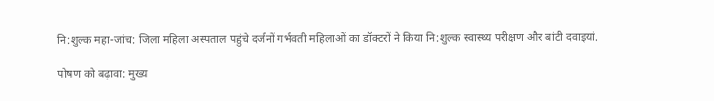नि:शुल्क महा-जांच: जिला महिला अस्पताल पहुंचे दर्जनों गर्भवती महिलाओं का डॉक्टरों ने किया नि:शुल्क स्वास्थ्य परीक्षण और बांटी दवाइयां.

पोषण को बढ़ावा: मुख्य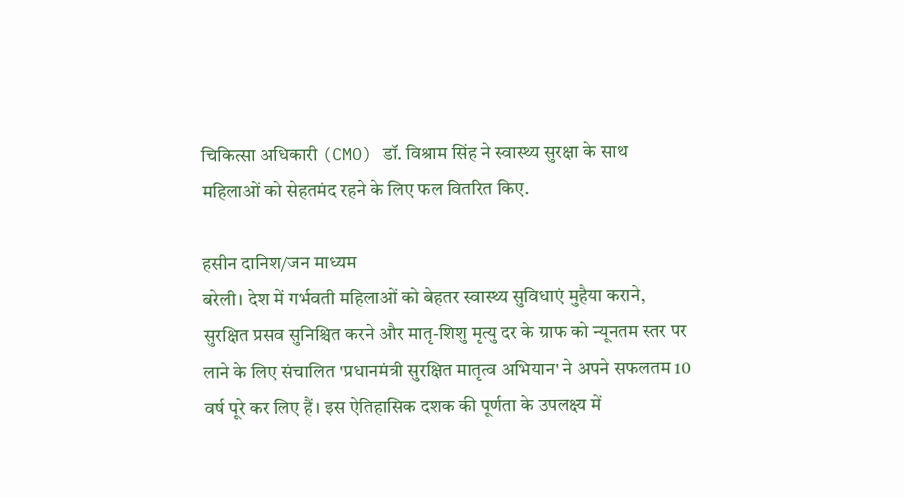चिकित्सा अधिकारी (CMO) डॉ. विश्राम सिंह ने स्वास्थ्य सुरक्षा के साथ महिलाओं को सेहतमंद रहने के लिए फल वितरित किए.

हसीन दानिश/जन माध्यम
बरेली। देश में गर्भवती महिलाओं को बेहतर स्वास्थ्य सुविधाएं मुहैया कराने, सुरक्षित प्रसव सुनिश्चित करने और मातृ-शिशु मृत्यु दर के ग्राफ को न्यूनतम स्तर पर लाने के लिए संचालित 'प्रधानमंत्री सुरक्षित मातृत्व अभियान' ने अपने सफलतम 10 वर्ष पूरे कर लिए हैं। इस ऐतिहासिक दशक की पूर्णता के उपलक्ष्य में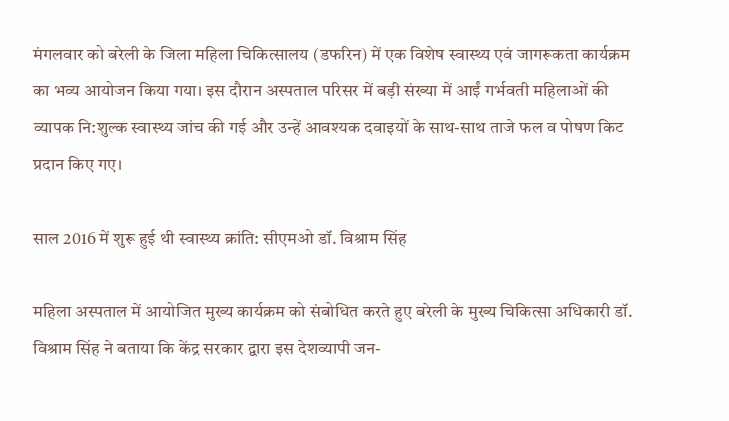मंगलवार को बरेली के जिला महिला चिकित्सालय (डफरिन) में एक विशेष स्वास्थ्य एवं जागरूकता कार्यक्रम का भव्य आयोजन किया गया। इस दौरान अस्पताल परिसर में बड़ी संख्या में आईं गर्भवती महिलाओं की व्यापक नि:शुल्क स्वास्थ्य जांच की गई और उन्हें आवश्यक दवाइयों के साथ-साथ ताजे फल व पोषण किट प्रदान किए गए।

साल 2016 में शुरू हुई थी स्वास्थ्य क्रांति: सीएमओ डॉ. विश्राम सिंह

महिला अस्पताल में आयोजित मुख्य कार्यक्रम को संबोधित करते हुए बरेली के मुख्य चिकित्सा अधिकारी डॉ. विश्राम सिंह ने बताया कि केंद्र सरकार द्वारा इस देशव्यापी जन-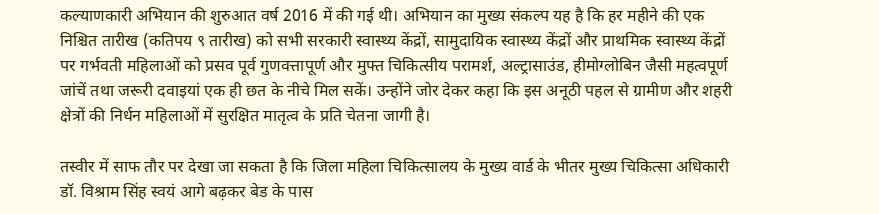कल्याणकारी अभियान की शुरुआत वर्ष 2016 में की गई थी। अभियान का मुख्य संकल्प यह है कि हर महीने की एक निश्चित तारीख (कतिपय ९ तारीख) को सभी सरकारी स्वास्थ्य केंद्रों, सामुदायिक स्वास्थ्य केंद्रों और प्राथमिक स्वास्थ्य केंद्रों  पर गर्भवती महिलाओं को प्रसव पूर्व गुणवत्तापूर्ण और मुफ्त चिकित्सीय परामर्श, अल्ट्रासाउंड, हीमोग्लोबिन जैसी महत्वपूर्ण जांचें तथा जरूरी दवाइयां एक ही छत के नीचे मिल सकें। उन्होंने जोर देकर कहा कि इस अनूठी पहल से ग्रामीण और शहरी क्षेत्रों की निर्धन महिलाओं में सुरक्षित मातृत्व के प्रति चेतना जागी है।

तस्वीर में साफ तौर पर देखा जा सकता है कि जिला महिला चिकित्सालय के मुख्य वार्ड के भीतर मुख्य चिकित्सा अधिकारी डॉ. विश्राम सिंह स्वयं आगे बढ़कर बेड के पास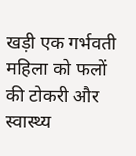खड़ी एक गर्भवती महिला को फलों की टोकरी और स्वास्थ्य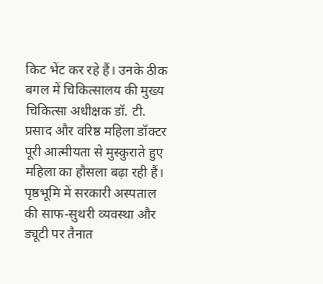किट भेंट कर रहे हैं। उनके ठीक बगल में चिकित्सालय की मुख्य चिकित्सा अधीक्षक डॉ. टी. प्रसाद और वरिष्ठ महिला डॉक्टर पूरी आत्मीयता से मुस्कुराते हुए महिला का हौसला बढ़ा रही हैं। पृष्ठभूमि में सरकारी अस्पताल की साफ-सुथरी व्यवस्था और ड्यूटी पर तैनात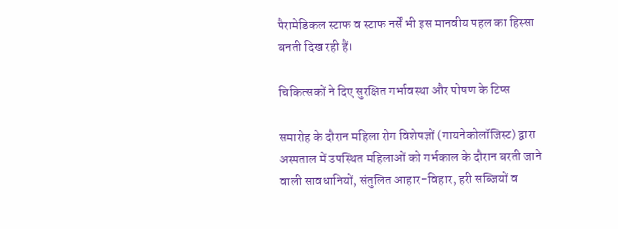पैरामेडिकल स्टाफ व स्टाफ नर्सें भी इस मानवीय पहल का हिस्सा बनती दिख रही हैं।

चिकित्सकों ने दिए सुरक्षित गर्भावस्था और पोषण के टिप्स

समारोह के दौरान महिला रोग विशेषज्ञों (गायनेकोलॉजिस्ट) द्वारा अस्पताल में उपस्थित महिलाओं को गर्भकाल के दौरान बरती जाने वाली सावधानियों, संतुलित आहार-विहार, हरी सब्जियों व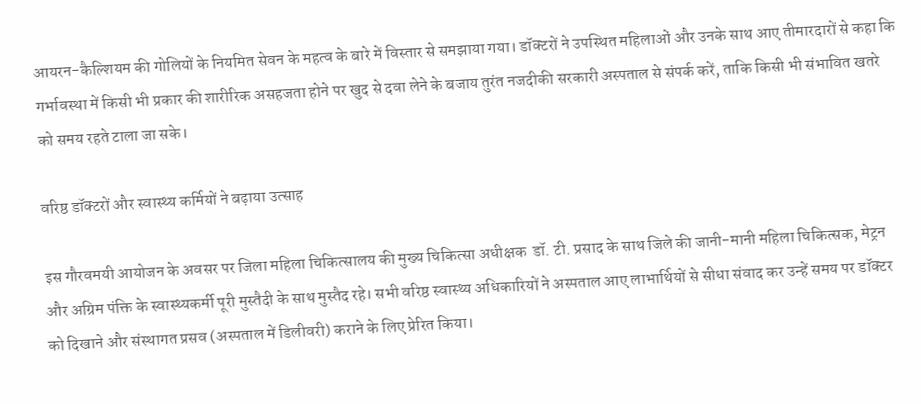आयरन-कैल्शियम की गोलियों के नियमित सेवन के महत्व के बारे में विस्तार से समझाया गया। डॉक्टरों ने उपस्थित महिलाओं और उनके साथ आए तीमारदारों से कहा कि गर्भावस्था में किसी भी प्रकार की शारीरिक असहजता होने पर खुद से दवा लेने के बजाय तुरंत नजदीकी सरकारी अस्पताल से संपर्क करें, ताकि किसी भी संभावित खतरे को समय रहते टाला जा सके।

वरिष्ठ डॉक्टरों और स्वास्थ्य कर्मियों ने बढ़ाया उत्साह

इस गौरवमयी आयोजन के अवसर पर जिला महिला चिकित्सालय की मुख्य चिकित्सा अधीक्षक  डॉ. टी. प्रसाद के साथ जिले की जानी-मानी महिला चिकित्सक, मेट्रन और अग्रिम पंक्ति के स्वास्थ्यकर्मी पूरी मुस्तैदी के साथ मुस्तैद रहे। सभी वरिष्ठ स्वास्थ्य अधिकारियों ने अस्पताल आए लाभार्थियों से सीधा संवाद कर उन्हें समय पर डॉक्टर को दिखाने और संस्थागत प्रसव (अस्पताल में डिलीवरी) कराने के लिए प्रेरित किया।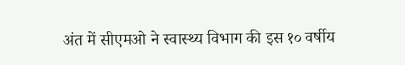अंत में सीएमओ ने स्वास्थ्य विभाग की इस १० वर्षीय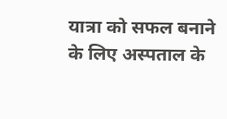यात्रा को सफल बनाने के लिए अस्पताल के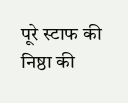पूरे स्टाफ की निष्ठा की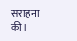सराहना की।